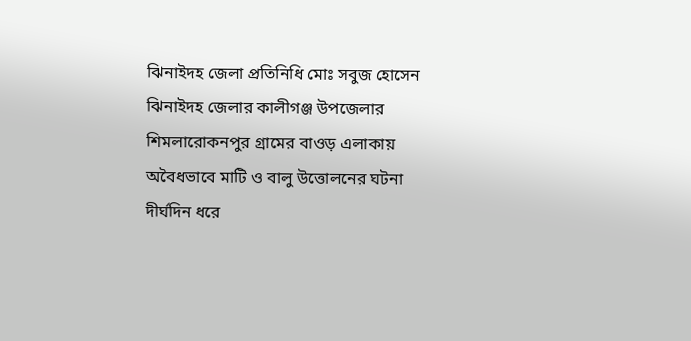ঝিনাইদহ জেলা প্রতিনিধি মোঃ সবুজ হোসেন
ঝিনাইদহ জেলার কালীগঞ্জ উপজেলার শিমলারোকনপুর গ্রামের বাওড় এলাকায় অবৈধভাবে মাটি ও বালু উত্তোলনের ঘটনা দীর্ঘদিন ধরে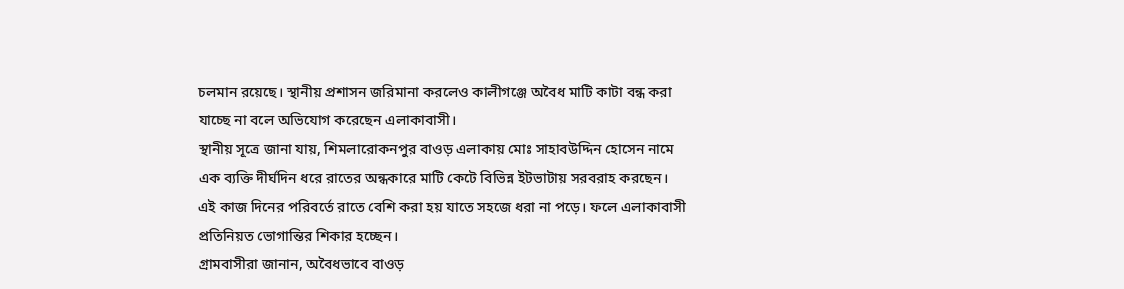চলমান রয়েছে। স্থানীয় প্রশাসন জরিমানা করলেও কালীগঞ্জে অবৈধ মাটি কাটা বন্ধ করা যাচ্ছে না বলে অভিযোগ করেছেন এলাকাবাসী।
স্থানীয় সূত্রে জানা যায়, শিমলারোকনপুর বাওড় এলাকায় মোঃ সাহাবউদ্দিন হোসেন নামে এক ব্যক্তি দীর্ঘদিন ধরে রাতের অন্ধকারে মাটি কেটে বিভিন্ন ইটভাটায় সরবরাহ করছেন। এই কাজ দিনের পরিবর্তে রাতে বেশি করা হয় যাতে সহজে ধরা না পড়ে। ফলে এলাকাবাসী প্রতিনিয়ত ভোগান্তির শিকার হচ্ছেন।
গ্রামবাসীরা জানান, অবৈধভাবে বাওড়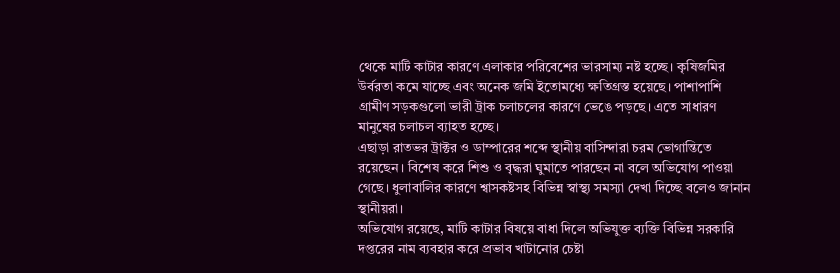থেকে মাটি কাটার কারণে এলাকার পরিবেশের ভারসাম্য নষ্ট হচ্ছে। কৃষিজমির উর্বরতা কমে যাচ্ছে এবং অনেক জমি ইতোমধ্যে ক্ষতিগ্রস্ত হয়েছে। পাশাপাশি গ্রামীণ সড়কগুলো ভারী ট্রাক চলাচলের কারণে ভেঙে পড়ছে। এতে সাধারণ মানুষের চলাচল ব্যাহত হচ্ছে।
এছাড়া রাতভর ট্রাক্টর ও ডাম্পারের শব্দে স্থানীয় বাসিন্দারা চরম ভোগান্তিতে রয়েছেন। বিশেষ করে শিশু ও বৃদ্ধরা ঘুমাতে পারছেন না বলে অভিযোগ পাওয়া গেছে। ধুলাবালির কারণে শ্বাসকষ্টসহ বিভিন্ন স্বাস্থ্য সমস্যা দেখা দিচ্ছে বলেও জানান স্থানীয়রা।
অভিযোগ রয়েছে, মাটি কাটার বিষয়ে বাধা দিলে অভিযুক্ত ব্যক্তি বিভিন্ন সরকারি দপ্তরের নাম ব্যবহার করে প্রভাব খাটানোর চেষ্টা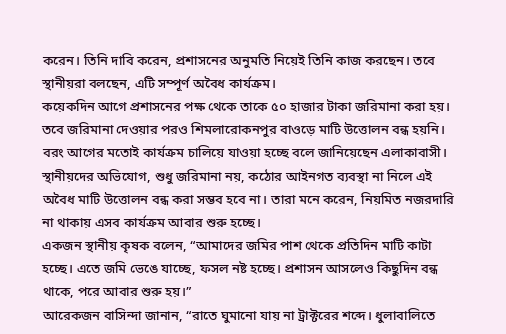করেন। তিনি দাবি করেন, প্রশাসনের অনুমতি নিয়েই তিনি কাজ করছেন। তবে স্থানীয়রা বলছেন, এটি সম্পূর্ণ অবৈধ কার্যক্রম।
কয়েকদিন আগে প্রশাসনের পক্ষ থেকে তাকে ৫০ হাজার টাকা জরিমানা করা হয়। তবে জরিমানা দেওয়ার পরও শিমলারোকনপুর বাওড়ে মাটি উত্তোলন বন্ধ হয়নি। বরং আগের মতোই কার্যক্রম চালিয়ে যাওয়া হচ্ছে বলে জানিয়েছেন এলাকাবাসী।
স্থানীয়দের অভিযোগ, শুধু জরিমানা নয়, কঠোর আইনগত ব্যবস্থা না নিলে এই অবৈধ মাটি উত্তোলন বন্ধ করা সম্ভব হবে না। তারা মনে করেন, নিয়মিত নজরদারি না থাকায় এসব কার্যক্রম আবার শুরু হচ্ছে।
একজন স্থানীয় কৃষক বলেন, “আমাদের জমির পাশ থেকে প্রতিদিন মাটি কাটা হচ্ছে। এতে জমি ভেঙে যাচ্ছে, ফসল নষ্ট হচ্ছে। প্রশাসন আসলেও কিছুদিন বন্ধ থাকে, পরে আবার শুরু হয়।”
আরেকজন বাসিন্দা জানান, “রাতে ঘুমানো যায় না ট্রাক্টরের শব্দে। ধুলাবালিতে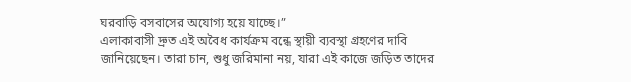ঘরবাড়ি বসবাসের অযোগ্য হয়ে যাচ্ছে।”
এলাকাবাসী দ্রুত এই অবৈধ কার্যক্রম বন্ধে স্থায়ী ব্যবস্থা গ্রহণের দাবি জানিয়েছেন। তারা চান, শুধু জরিমানা নয়, যারা এই কাজে জড়িত তাদের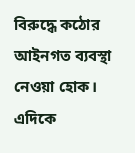বিরুদ্ধে কঠোর আইনগত ব্যবস্থা নেওয়া হোক।
এদিকে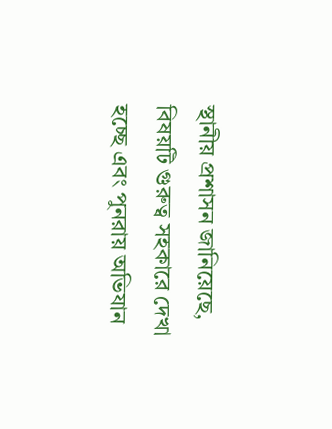স্থানীয় প্রশাসন জানিয়েছে, বিষয়টি গুরুত্ব সহকারে দেখা হচ্ছে এবং পুনরায় অভিযান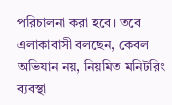পরিচালনা করা হবে। তবে এলাকাবাসী বলছেন, কেবল অভিযান নয়, নিয়মিত মনিটরিং ব্যবস্থা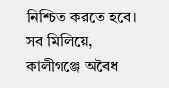নিশ্চিত করতে হবে।
সব মিলিয়ে, কালীগঞ্জে অবৈধ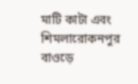মাটি কাটা এবং শিমলারোকনপুর বাওড়ে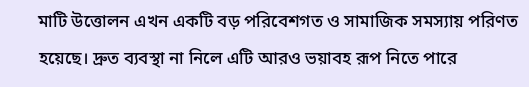মাটি উত্তোলন এখন একটি বড় পরিবেশগত ও সামাজিক সমস্যায় পরিণত হয়েছে। দ্রুত ব্যবস্থা না নিলে এটি আরও ভয়াবহ রূপ নিতে পারে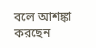বলে আশঙ্কা করছেন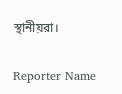স্থানীয়রা।

Reporter Name